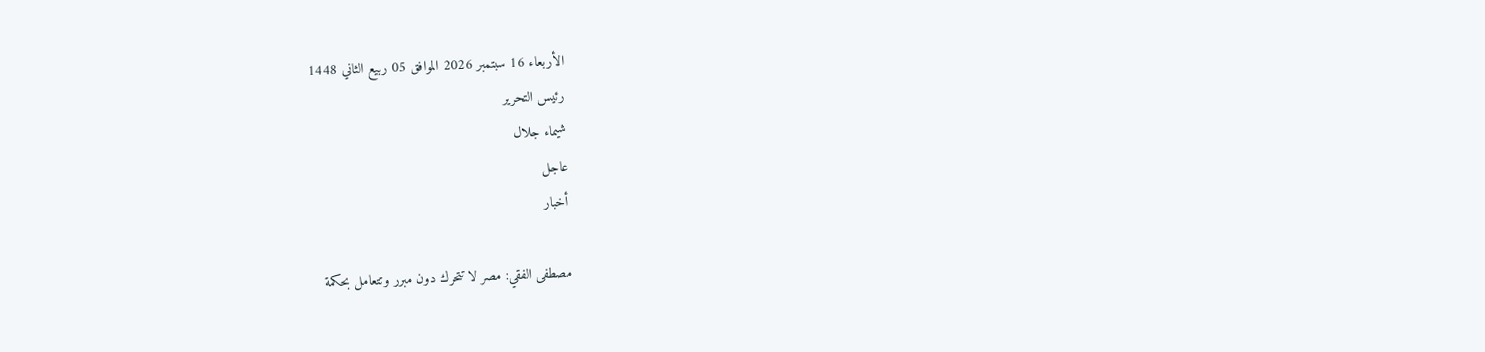الأربعاء 16 سبتمبر 2026 الموافق 05 ربيع الثاني 1448
رئيس التحرير
شيماء جلال
عاجل
أخبار

مصطفى الفقي: مصر لا تتحرك دون مبرر وتتعامل بحكمة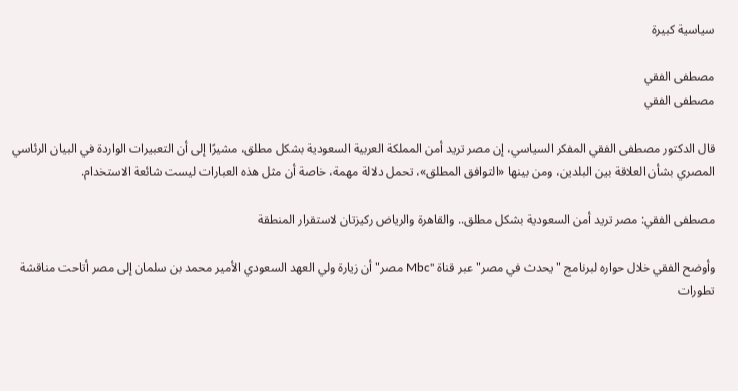سياسية كبيرة

مصطفى الفقي
مصطفى الفقي

قال الدكتور مصطفى الفقي المفكر السياسي، إن مصر تريد أمن المملكة العربية السعودية بشكل مطلق، مشيرًا إلى أن التعبيرات الواردة في البيان الرئاسي المصري بشأن العلاقة بين البلدين، ومن بينها «التوافق المطلق»، تحمل دلالة مهمة، خاصة أن مثل هذه العبارات ليست شائعة الاستخدام.

مصطفى الفقي: مصر تريد أمن السعودية بشكل مطلق.. والقاهرة والرياض ركيزتان لاستقرار المنطقة

وأوضح الفقي خلال حواره لبرنامج "يحدث في مصر" عبر قناة "Mbc مصر" أن زيارة ولي العهد السعودي الأمير محمد بن سلمان إلى مصر أتاحت مناقشة تطورات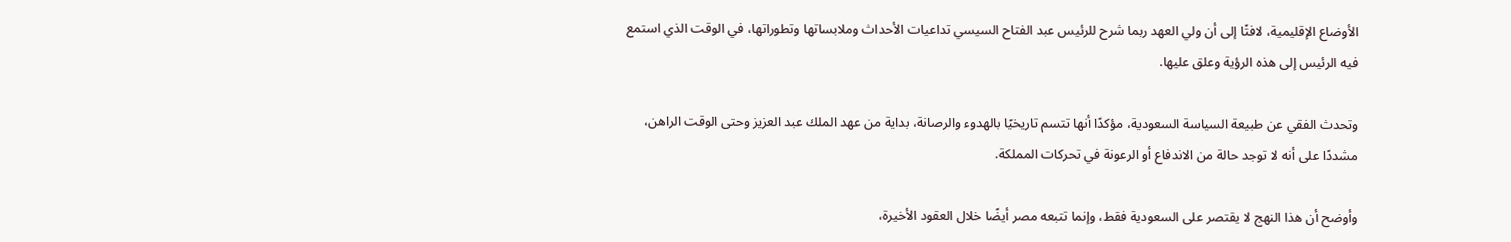الأوضاع الإقليمية، لافتًا إلى أن ولي العهد ربما شرح للرئيس عبد الفتاح السيسي تداعيات الأحداث وملابساتها وتطوراتها، في الوقت الذي استمع فيه الرئيس إلى هذه الرؤية وعلق عليها.

وتحدث الفقي عن طبيعة السياسة السعودية، مؤكدًا أنها تتسم تاريخيًا بالهدوء والرصانة، بداية من عهد الملك عبد العزيز وحتى الوقت الراهن، مشددًا على أنه لا توجد حالة من الاندفاع أو الرعونة في تحركات المملكة.

وأوضح أن هذا النهج لا يقتصر على السعودية فقط، وإنما تتبعه مصر أيضًا خلال العقود الأخيرة،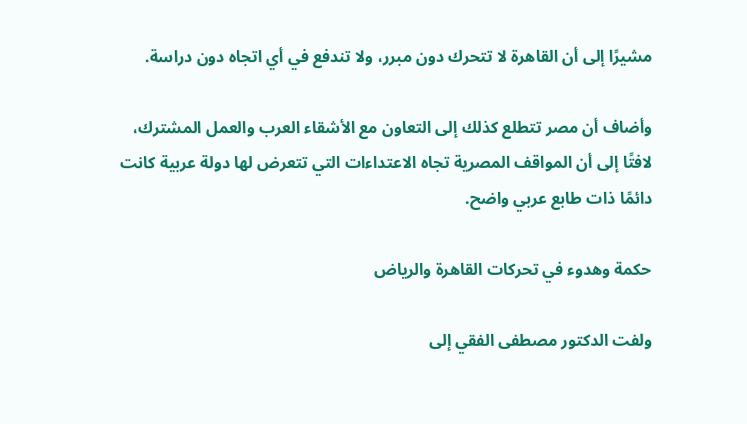مشيرًا إلى أن القاهرة لا تتحرك دون مبرر، ولا تندفع في أي اتجاه دون دراسة.

وأضاف أن مصر تتطلع كذلك إلى التعاون مع الأشقاء العرب والعمل المشترك، لافتًا إلى أن المواقف المصرية تجاه الاعتداءات التي تتعرض لها دولة عربية كانت دائمًا ذات طابع عربي واضح.

حكمة وهدوء في تحركات القاهرة والرياض

ولفت الدكتور مصطفى الفقي إلى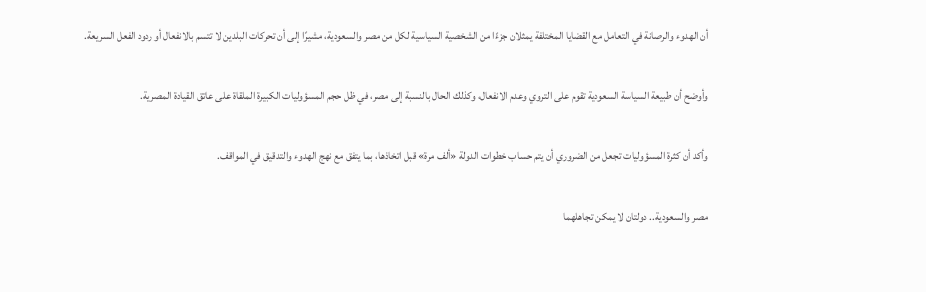أن الهدوء والرصانة في التعامل مع القضايا المختلفة يمثلان جزءًا من الشخصية السياسية لكل من مصر والسعودية، مشيرًا إلى أن تحركات البلدين لا تتسم بالانفعال أو ردود الفعل السريعة.

وأوضح أن طبيعة السياسة السعودية تقوم على التروي وعدم الانفعال، وكذلك الحال بالنسبة إلى مصر، في ظل حجم المسؤوليات الكبيرة الملقاة على عاتق القيادة المصرية.

وأكد أن كثرة المسؤوليات تجعل من الضروري أن يتم حساب خطوات الدولة «ألف مرة» قبل اتخاذها، بما يتفق مع نهج الهدوء والتدقيق في المواقف.

مصر والسعودية.. دولتان لا يمكن تجاهلهما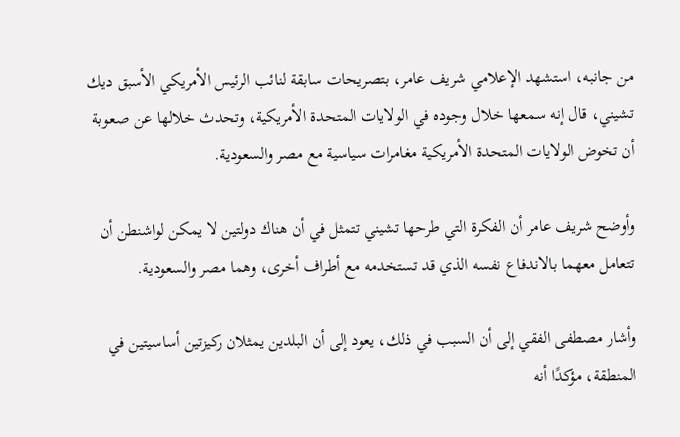من جانبه، استشهد الإعلامي شريف عامر، بتصريحات سابقة لنائب الرئيس الأمريكي الأسبق ديك تشيني، قال إنه سمعها خلال وجوده في الولايات المتحدة الأمريكية، وتحدث خلالها عن صعوبة أن تخوض الولايات المتحدة الأمريكية مغامرات سياسية مع مصر والسعودية.

وأوضح شريف عامر أن الفكرة التي طرحها تشيني تتمثل في أن هناك دولتين لا يمكن لواشنطن أن تتعامل معهما بالاندفاع نفسه الذي قد تستخدمه مع أطراف أخرى، وهما مصر والسعودية.

وأشار مصطفى الفقي إلى أن السبب في ذلك، يعود إلى أن البلدين يمثلان ركیزتين أساسيتين في المنطقة، مؤكدًا أنه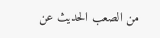من الصعب الحديث عن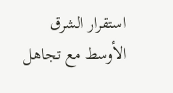استقرار الشرق الأوسط مع تجاهل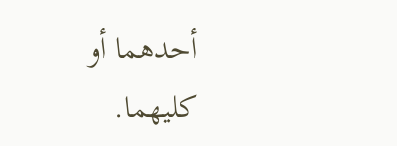أحدهما أو كليهما.